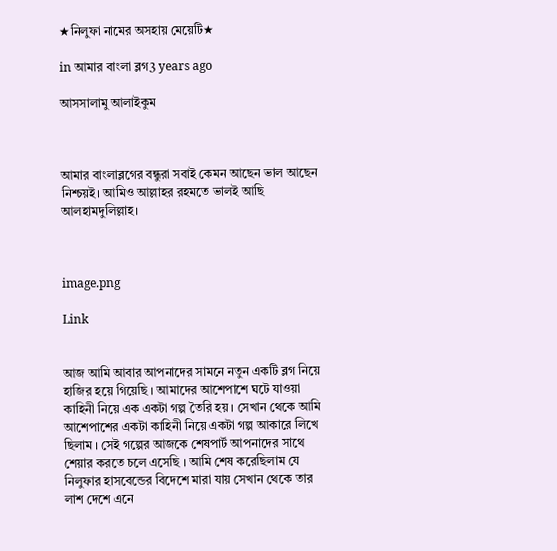★নিলুফা নামের অসহায় মেয়েটি★

in আমার বাংলা ব্লগ3 years ago

আসসালামু আলাইকুম



আমার বাংলাব্লগের বন্ধুরা সবাই কেমন আছেন ভাল আছেন নিশ্চয়ই। আমিও আল্লাহর রহমতে ভালই আছি আলহামদুলিল্লাহ।



image.png

Link


আজ আমি আবার আপনাদের সামনে নতুন একটি ব্লগ নিয়ে হাজির হয়ে গিয়েছি । আমাদের আশেপাশে ঘটে যাওয়া কাহিনী নিয়ে এক একটা গল্প তৈরি হয় । সেখান থেকে আমি আশেপাশের একটা কাহিনী নিয়ে একটা গল্প আকারে লিখে ছিলাম । সেই গল্পের আজকে শেষপার্ট আপনাদের সাথে শেয়ার করতে চলে এসেছি । আমি শেষ করেছিলাম যে নিলুফার হাসবেন্ডের বিদেশে মারা যায় সেখান থেকে তার লাশ দেশে এনে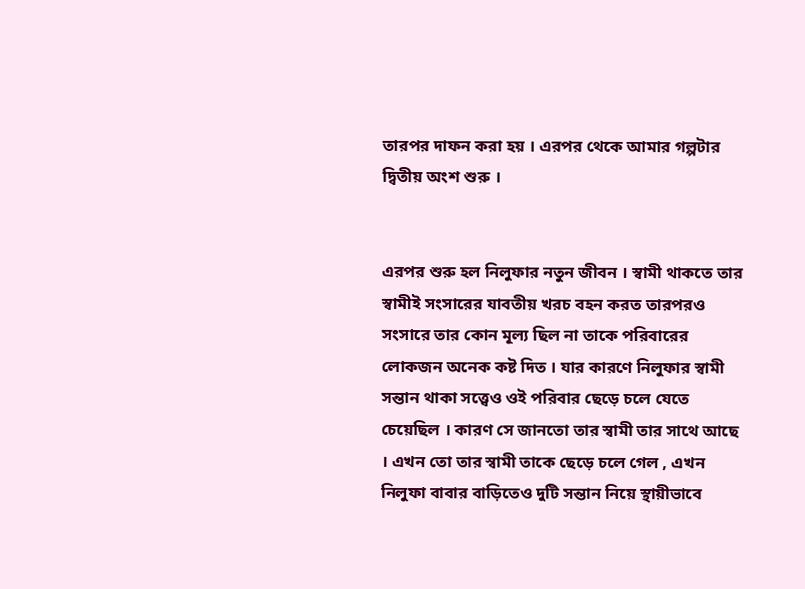তারপর দাফন করা হয় । এরপর থেকে আমার গল্পটার দ্বিতীয় অংশ শুরু ।


এরপর শুরু হল নিলুফার নতুন জীবন । স্বামী থাকতে তার স্বামীই সংসারের যাবতীয় খরচ বহন করত তারপরও সংসারে তার কোন মূল্য ছিল না তাকে পরিবারের লোকজন অনেক কষ্ট দিত । যার কারণে নিলুফার স্বামী সন্তান থাকা সত্ত্বেও ওই পরিবার ছেড়ে চলে যেতে চেয়েছিল । কারণ সে জানতো তার স্বামী তার সাথে আছে । এখন তো তার স্বামী তাকে ছেড়ে চলে গেল , এখন নিলুফা বাবার বাড়িতেও দুটি সন্তান নিয়ে স্থায়ীভাবে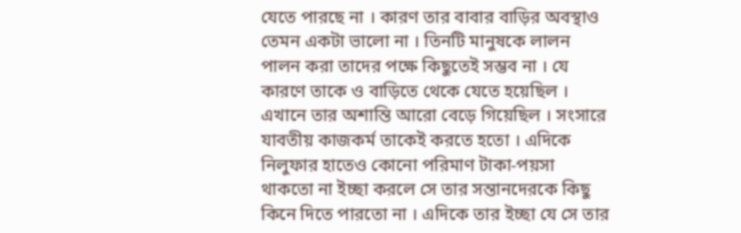যেতে পারছে না । কারণ তার বাবার বাড়ির অবস্থাও তেমন একটা ভালো না । তিনটি মানুষকে লালন পালন করা তাদের পক্ষে কিছুতেই সম্ভব না । যে কারণে তাকে ও বাড়িতে থেকে যেতে হয়েছিল । এখানে তার অশান্তি আরো বেড়ে গিয়েছিল । সংসারে যাবতীয় কাজকর্ম তাকেই করতে হতো । এদিকে নিলুফার হাতেও কোনো পরিমাণ টাকা-পয়সা থাকতো না ইচ্ছা করলে সে তার সন্তানদেরকে কিছু কিনে দিতে পারতো না । এদিকে তার ইচ্ছা যে সে তার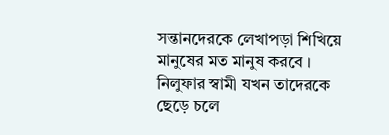সন্তানদেরকে লেখাপড়া শিখিয়ে মানুষের মত মানুষ করবে । নিলুফার স্বামী যখন তাদেরকে ছেড়ে চলে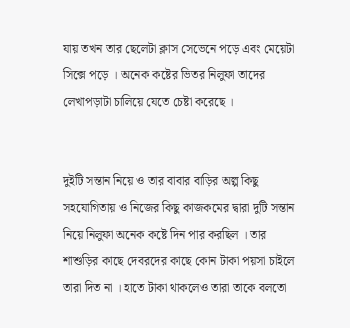যায় তখন তার ছেলেটা ক্লাস সেভেনে পড়ে এবং মেয়েটা সিক্সে পড়ে । অনেক কষ্টের ভিতর নিলুফা তাদের লেখাপড়াটা চালিয়ে যেতে চেষ্টা করেছে ।


দুইটি সন্তান নিয়ে ও তার বাবার বাড়ির অল্প কিছু সহযোগিতায় ও নিজের কিছু কাজকমের দ্বারা দুটি সন্তান নিয়ে নিলুফা অনেক কষ্টে দিন পার করছিল । তার শাশুড়ির কাছে দেবরদের কাছে কোন টাকা পয়সা চাইলে তারা দিত না । হাতে টাকা থাকলেও তারা তাকে বলতো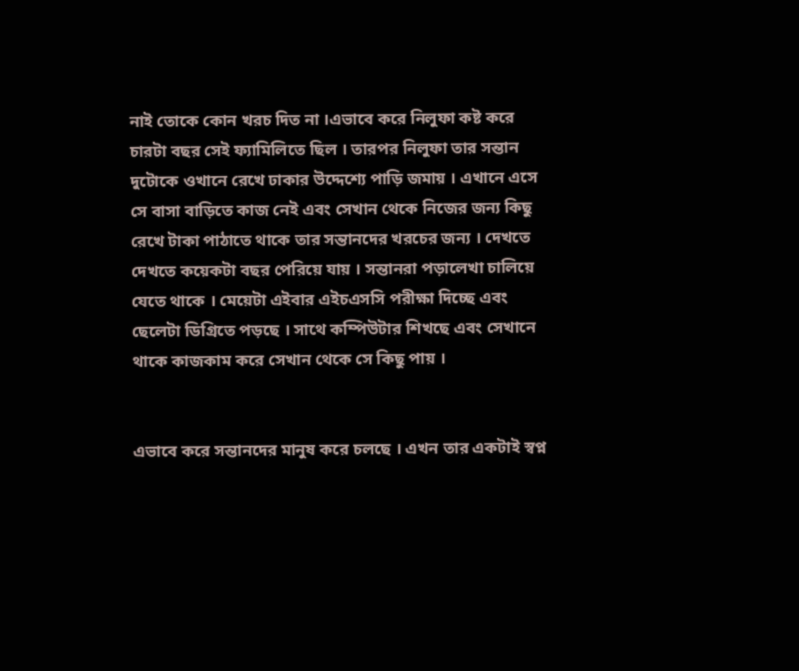নাই তোকে কোন খরচ দিত না ।এভাবে করে নিলুফা কষ্ট করে চারটা বছর সেই ফ্যামিলিতে ছিল । তারপর নিলুফা তার সন্তান দুটোকে ওখানে রেখে ঢাকার উদ্দেশ্যে পাড়ি জমায় । এখানে এসে সে বাসা বাড়িতে কাজ নেই এবং সেখান থেকে নিজের জন্য কিছু রেখে টাকা পাঠাতে থাকে তার সন্তানদের খরচের জন্য । দেখতে দেখতে কয়েকটা বছর পেরিয়ে যায় । সন্তানরা পড়ালেখা চালিয়ে যেতে থাকে । মেয়েটা এইবার এইচএসসি পরীক্ষা দিচ্ছে এবং ছেলেটা ডিগ্রিতে পড়ছে । সাথে কম্পিউটার শিখছে এবং সেখানে থাকে কাজকাম করে সেখান থেকে সে কিছু পায় ।


এভাবে করে সন্তানদের মানুষ করে চলছে । এখন তার একটাই স্বপ্ন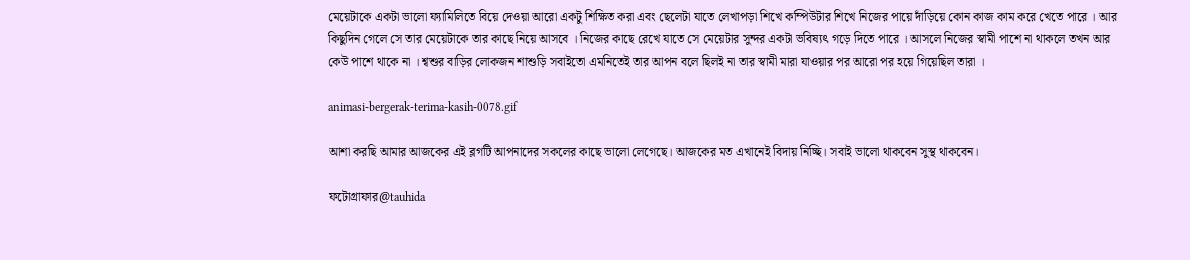মেয়েটাকে একটা ভালো ফ্যামিলিতে বিয়ে দেওয়া আরো একটু শিক্ষিত করা এবং ছেলেটা যাতে লেখাপড়া শিখে কম্পিউটার শিখে নিজের পায়ে দাঁড়িয়ে কোন কাজ কাম করে খেতে পারে । আর কিছুদিন গেলে সে তার মেয়েটাকে তার কাছে নিয়ে আসবে । নিজের কাছে রেখে যাতে সে মেয়েটার সুন্দর একটা ভবিষ্যৎ গড়ে দিতে পারে । আসলে নিজের স্বামী পাশে না থাকলে তখন আর কেউ পাশে থাকে না । শ্বশুর বাড়ির লোকজন শাশুড়ি সবাইতো এমনিতেই তার আপন বলে ছিলই না তার স্বামী মারা যাওয়ার পর আরো পর হয়ে গিয়েছিল তারা ।

animasi-bergerak-terima-kasih-0078.gif

আশা করছি আমার আজকের এই ব্লগটি আপনাদের সকলের কাছে ভালো লেগেছে। আজকের মত এখানেই বিদায় নিচ্ছি। সবাই ভালো থাকবেন সুস্থ থাকবেন।

ফটোগ্রাফার@tauhida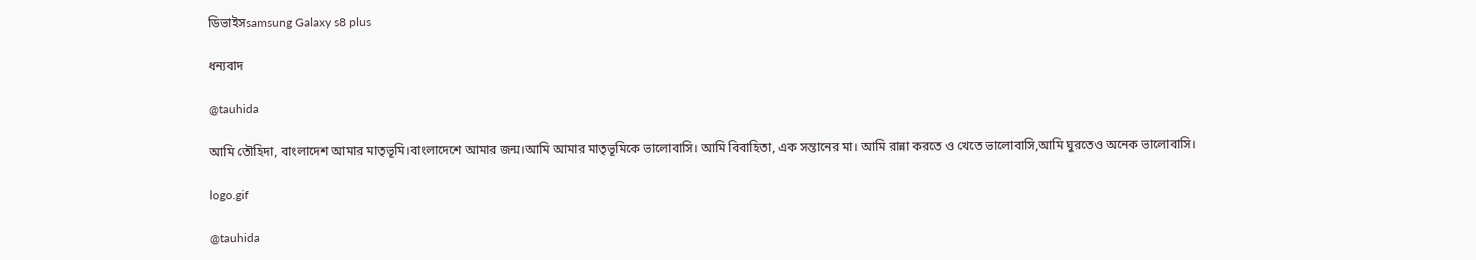ডিভাইসsamsung Galaxy s8 plus

ধন্যবাদ

@tauhida

আমি তৌহিদা, বাংলাদেশ আমার মাতৃভূমি।বাংলাদেশে আমার জন্ম।আমি আমার মাতৃভূমিকে ভালোবাসি। আমি বিবাহিতা, এক সন্তানের মা। আমি রান্না করতে ও খেতে ভালোবাসি,আমি ঘুরতেও অনেক ভালোবাসি।

logo.gif

@tauhida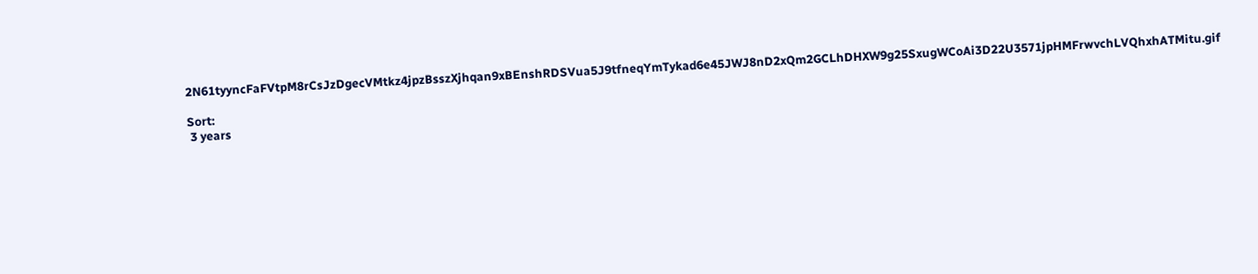2N61tyyncFaFVtpM8rCsJzDgecVMtkz4jpzBsszXjhqan9xBEnshRDSVua5J9tfneqYmTykad6e45JWJ8nD2xQm2GCLhDHXW9g25SxugWCoAi3D22U3571jpHMFrwvchLVQhxhATMitu.gif

Sort:
 3 years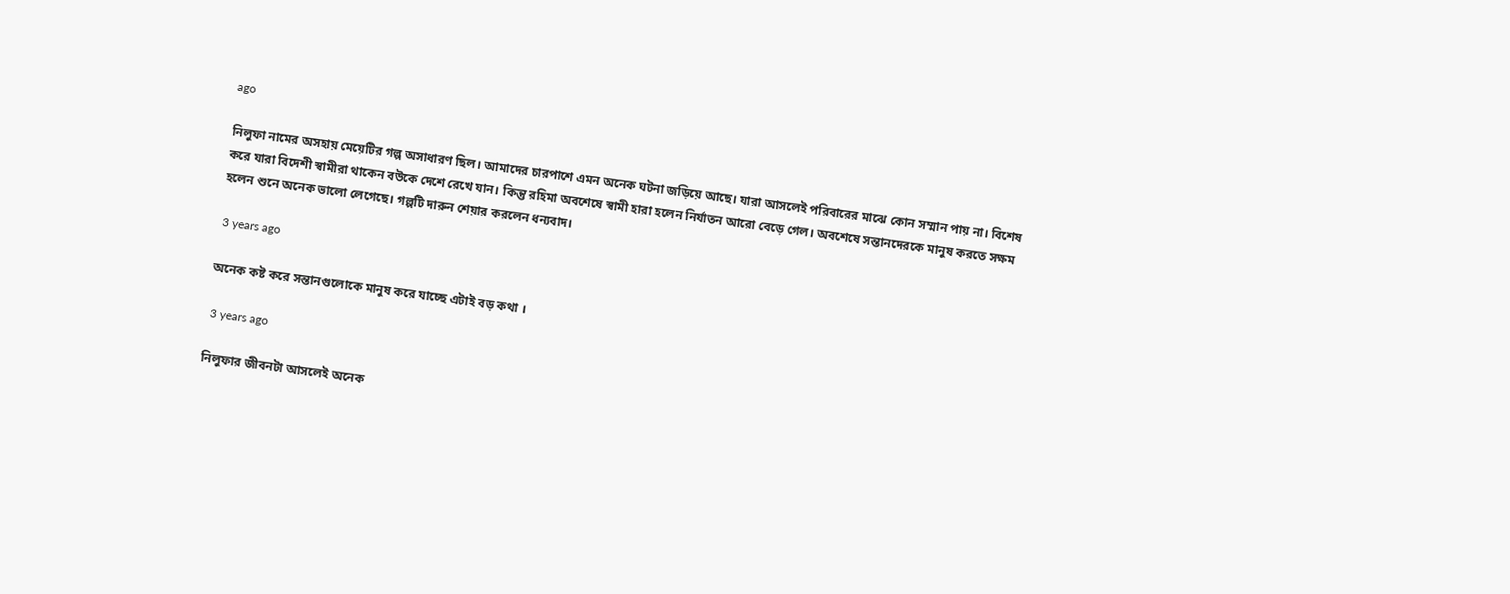ago

নিলুফা নামের অসহায় মেয়েটির গল্প অসাধারণ ছিল। আমাদের চারপাশে এমন অনেক ঘটনা জড়িয়ে আছে। যারা আসলেই পরিবারের মাঝে কোন সম্মান পায় না। বিশেষ করে যারা বিদেশী স্বামীরা থাকেন বউকে দেশে রেখে যান। কিন্তু রহিমা অবশেষে স্বামী হারা হলেন নির্যাতন আরো বেড়ে গেল। অবশেষে সন্তানদেরকে মানুষ করতে সক্ষম হলেন শুনে অনেক ভালো লেগেছে। গল্পটি দারুন শেয়ার করলেন ধন্যবাদ।

 3 years ago

অনেক কষ্ট করে সন্তানগুলোকে মানুষ করে যাচ্ছে এটাই বড় কথা ।

 3 years ago

নিলুফার জীবনটা আসলেই অনেক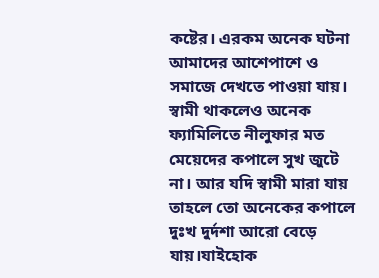কষ্টের। এরকম অনেক ঘটনা আমাদের আশেপাশে ও সমাজে দেখতে পাওয়া যায়। স্বামী থাকলেও অনেক ফ্যামিলিতে নীলুফার মত মেয়েদের কপালে সুখ জুটে না। আর যদি স্বামী মারা যায় তাহলে তো অনেকের কপালে দুঃখ দুর্দশা আরো বেড়ে যায়।যাইহোক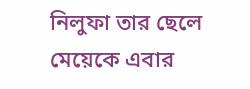নিলুফা তার ছেলে মেয়েকে এবার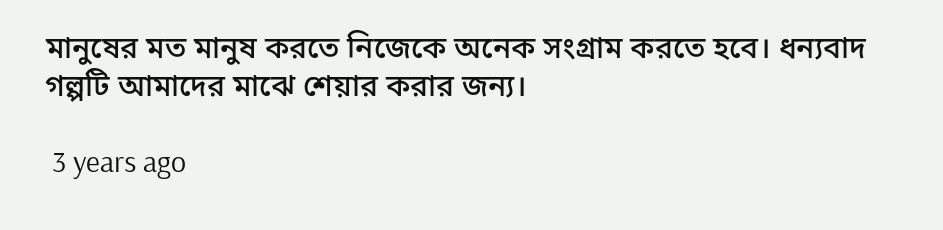মানুষের মত মানুষ করতে নিজেকে অনেক সংগ্রাম করতে হবে। ধন্যবাদ গল্পটি আমাদের মাঝে শেয়ার করার জন্য।

 3 years ago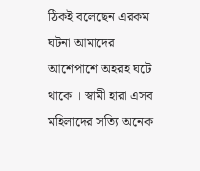ঠিকই বলেছেন এরকম ঘটনা আমাদের আশেপাশে অহরহ ঘটে থাকে । স্বামী হারা এসব মহিলাদের সত্যি অনেক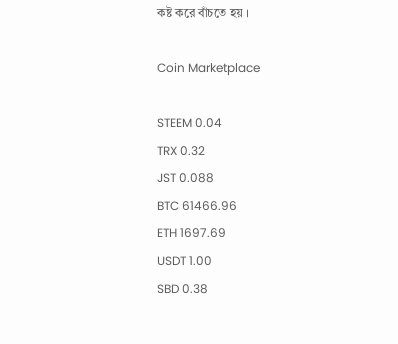কষ্ট করে বাঁচতে হয় ।

Coin Marketplace

STEEM 0.04
TRX 0.32
JST 0.088
BTC 61466.96
ETH 1697.69
USDT 1.00
SBD 0.38